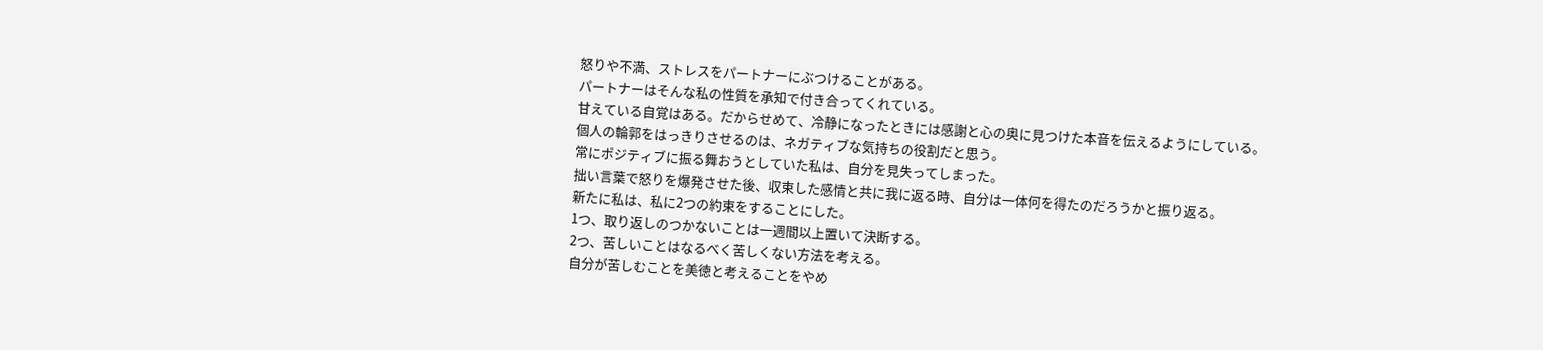怒りや不満、ストレスをパートナーにぶつけることがある。
パートナーはそんな私の性質を承知で付き合ってくれている。
甘えている自覚はある。だからせめて、冷静になったときには感謝と心の奥に見つけた本音を伝えるようにしている。
個人の輪郭をはっきりさせるのは、ネガティブな気持ちの役割だと思う。
常にポジティブに振る舞おうとしていた私は、自分を見失ってしまった。
拙い言葉で怒りを爆発させた後、収束した感情と共に我に返る時、自分は一体何を得たのだろうかと振り返る。
新たに私は、私に2つの約束をすることにした。
1つ、取り返しのつかないことは一週間以上置いて決断する。
2つ、苦しいことはなるべく苦しくない方法を考える。
自分が苦しむことを美徳と考えることをやめ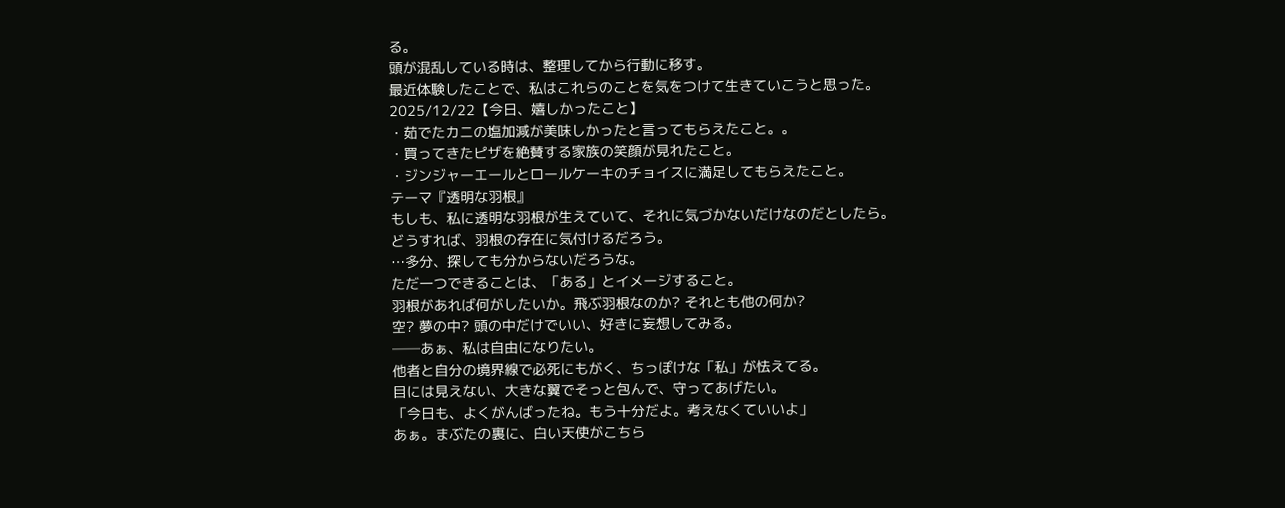る。
頭が混乱している時は、整理してから行動に移す。
最近体験したことで、私はこれらのことを気をつけて生きていこうと思った。
2025/12/22【今日、嬉しかったこと】
・茹でたカニの塩加減が美味しかったと言ってもらえたこと。。
・買ってきたピザを絶賛する家族の笑顔が見れたこと。
・ジンジャーエールとロールケーキのチョイスに満足してもらえたこと。
テーマ『透明な羽根』
もしも、私に透明な羽根が生えていて、それに気づかないだけなのだとしたら。
どうすれば、羽根の存在に気付けるだろう。
…多分、探しても分からないだろうな。
ただ一つできることは、「ある」とイメージすること。
羽根があれば何がしたいか。飛ぶ羽根なのか? それとも他の何か?
空? 夢の中? 頭の中だけでいい、好きに妄想してみる。
──あぁ、私は自由になりたい。
他者と自分の境界線で必死にもがく、ちっぽけな「私」が怯えてる。
目には見えない、大きな翼でそっと包んで、守ってあげたい。
「今日も、よくがんばったね。もう十分だよ。考えなくていいよ」
あぁ。まぶたの裏に、白い天使がこちら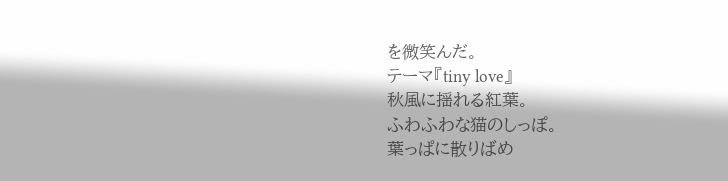を微笑んだ。
テーマ『tiny love』
秋風に揺れる紅葉。
ふわふわな猫のしっぽ。
葉っぱに散りばめ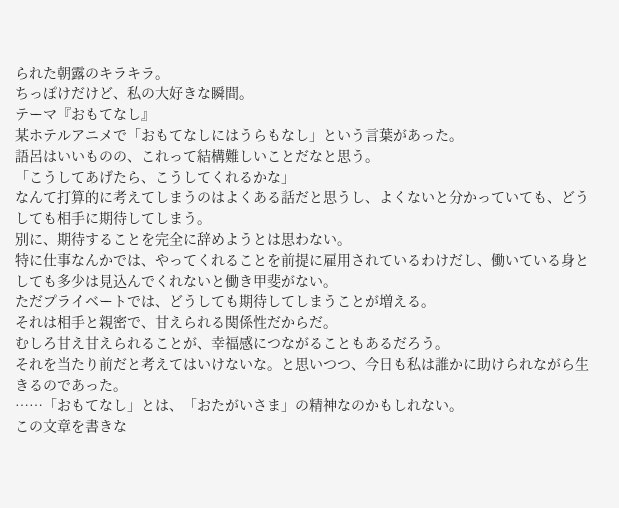られた朝露のキラキラ。
ちっぽけだけど、私の大好きな瞬間。
テーマ『おもてなし』
某ホテルアニメで「おもてなしにはうらもなし」という言葉があった。
語呂はいいものの、これって結構難しいことだなと思う。
「こうしてあげたら、こうしてくれるかな」
なんて打算的に考えてしまうのはよくある話だと思うし、よくないと分かっていても、どうしても相手に期待してしまう。
別に、期待することを完全に辞めようとは思わない。
特に仕事なんかでは、やってくれることを前提に雇用されているわけだし、働いている身としても多少は見込んでくれないと働き甲斐がない。
ただプライベートでは、どうしても期待してしまうことが増える。
それは相手と親密で、甘えられる関係性だからだ。
むしろ甘え甘えられることが、幸福感につながることもあるだろう。
それを当たり前だと考えてはいけないな。と思いつつ、今日も私は誰かに助けられながら生きるのであった。
……「おもてなし」とは、「おたがいさま」の精神なのかもしれない。
この文章を書きな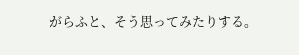がらふと、そう思ってみたりする。